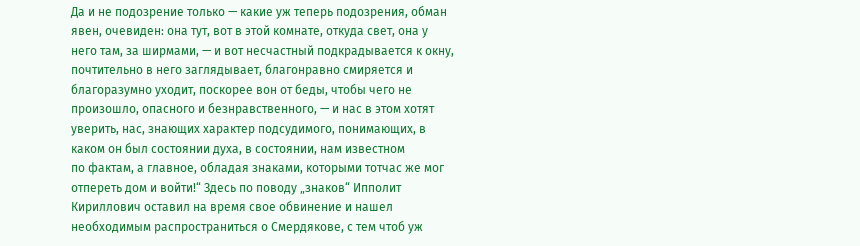Да и не подозрение только — какие уж теперь подозрения, обман явен, очевиден: она тут, вот в этой комнате, откуда свет, она у него там, за ширмами, — и вот несчастный подкрадывается к окну, почтительно в него заглядывает, благонравно смиряется и благоразумно уходит, поскорее вон от беды, чтобы чего не произошло, опасного и безнравственного, — и нас в этом хотят уверить, нас, знающих характер подсудимого, понимающих, в каком он был состоянии духа, в состоянии, нам известном
по фактам, а главное, обладая знаками, которыми тотчас же мог отпереть дом и войти!“ Здесь по поводу „знаков“ Ипполит Кириллович оставил на время свое обвинение и нашел необходимым распространиться о Смердякове, с тем чтоб уж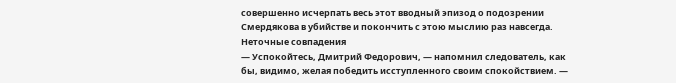совершенно исчерпать весь этот вводный эпизод о подозрении Смердякова в убийстве и покончить с этою мыслию раз навсегда.
Неточные совпадения
— Успокойтесь, Дмитрий Федорович, — напомнил следователь, как бы, видимо, желая победить исступленного своим спокойствием. —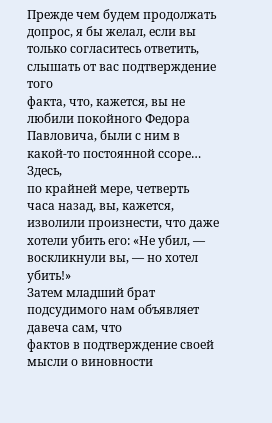Прежде чем будем продолжать допрос, я бы желал, если вы только согласитесь ответить, слышать от вас подтверждение того
факта, что, кажется, вы не любили покойного Федора Павловича, были с ним в какой-то постоянной ссоре… Здесь,
по крайней мере, четверть часа назад, вы, кажется, изволили произнести, что даже хотели убить его: «Не убил, — воскликнули вы, — но хотел убить!»
Затем младший брат подсудимого нам объявляет давеча сам, что
фактов в подтверждение своей мысли о виновности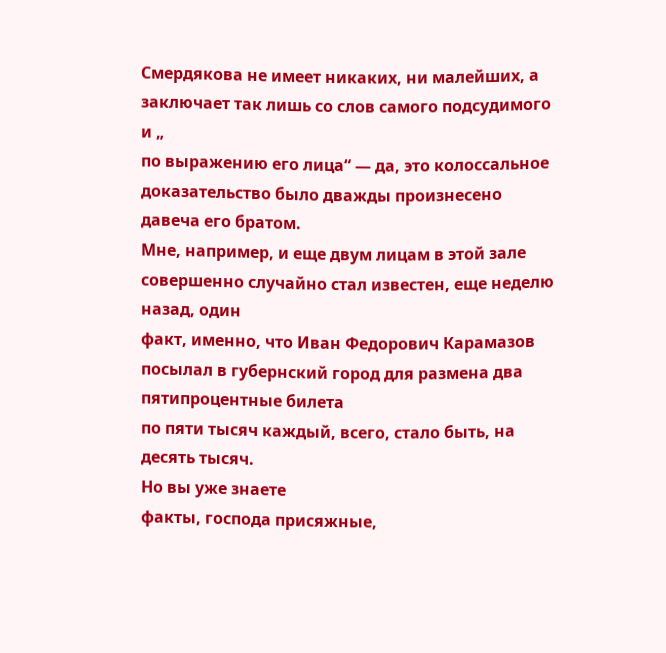Смердякова не имеет никаких, ни малейших, а заключает так лишь со слов самого подсудимого и „
по выражению его лица“ — да, это колоссальное доказательство было дважды произнесено давеча его братом.
Мне, например, и еще двум лицам в этой зале совершенно случайно стал известен, еще неделю назад, один
факт, именно, что Иван Федорович Карамазов посылал в губернский город для размена два пятипроцентные билета
по пяти тысяч каждый, всего, стало быть, на десять тысяч.
Но вы уже знаете
факты, господа присяжные,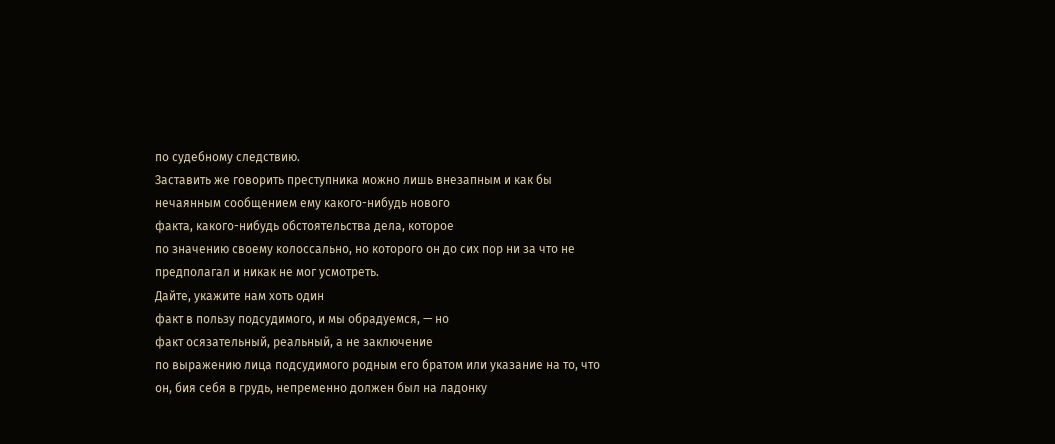по судебному следствию.
Заставить же говорить преступника можно лишь внезапным и как бы нечаянным сообщением ему какого-нибудь нового
факта, какого-нибудь обстоятельства дела, которое
по значению своему колоссально, но которого он до сих пор ни за что не предполагал и никак не мог усмотреть.
Дайте, укажите нам хоть один
факт в пользу подсудимого, и мы обрадуемся, — но
факт осязательный, реальный, а не заключение
по выражению лица подсудимого родным его братом или указание на то, что он, бия себя в грудь, непременно должен был на ладонку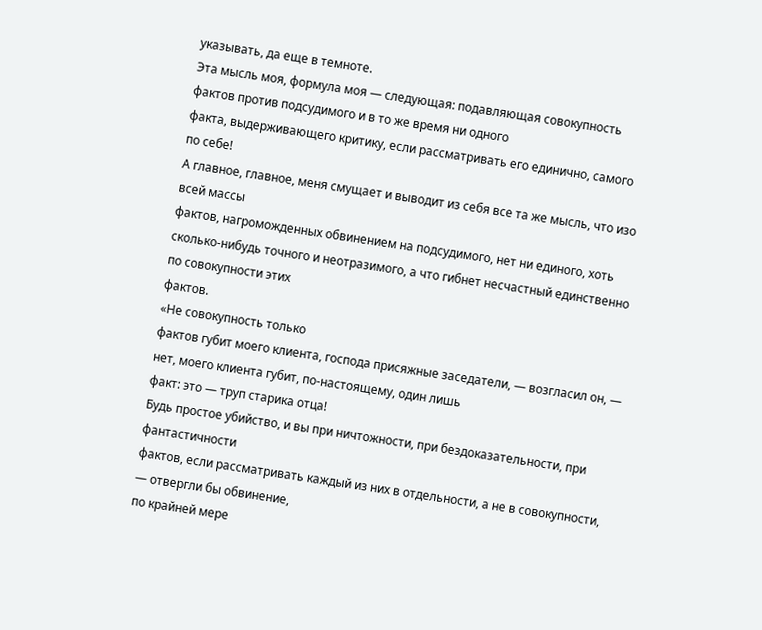указывать, да еще в темноте.
Эта мысль моя, формула моя — следующая: подавляющая совокупность
фактов против подсудимого и в то же время ни одного
факта, выдерживающего критику, если рассматривать его единично, самого
по себе!
А главное, главное, меня смущает и выводит из себя все та же мысль, что изо всей массы
фактов, нагроможденных обвинением на подсудимого, нет ни единого, хоть сколько-нибудь точного и неотразимого, а что гибнет несчастный единственно
по совокупности этих
фактов.
«Не совокупность только
фактов губит моего клиента, господа присяжные заседатели, — возгласил он, — нет, моего клиента губит, по-настоящему, один лишь
факт: это — труп старика отца!
Будь простое убийство, и вы при ничтожности, при бездоказательности, при фантастичности
фактов, если рассматривать каждый из них в отдельности, а не в совокупности, — отвергли бы обвинение,
по крайней мере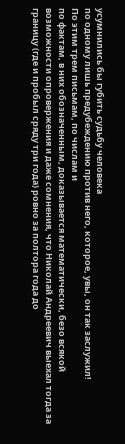усумнились бы губить судьбу человека
по одному лишь предубеждению против него, которое, увы, он так заслужил!
По этим трем письмам, по числам и
по фактам, в них обозначенным, доказывается математически, безо всякой возможности опровержения и даже сомнения, что Николай Андреевич выехал тогда за границу (где и пробыл сряду три года) ровно за полтора года до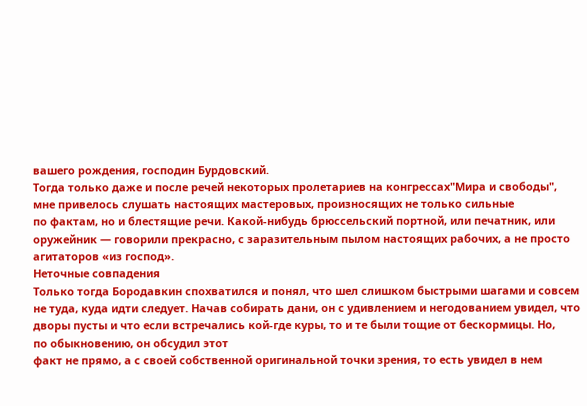вашего рождения, господин Бурдовский.
Тогда только даже и после речей некоторых пролетариев на конгрессах"Мира и свободы", мне привелось слушать настоящих мастеровых, произносящих не только сильные
по фактам, но и блестящие речи. Какой-нибудь брюссельский портной, или печатник, или оружейник — говорили прекрасно, с заразительным пылом настоящих рабочих, а не просто агитаторов «из господ».
Неточные совпадения
Только тогда Бородавкин спохватился и понял, что шел слишком быстрыми шагами и совсем не туда, куда идти следует. Начав собирать дани, он с удивлением и негодованием увидел, что дворы пусты и что если встречались кой-где куры, то и те были тощие от бескормицы. Но,
по обыкновению, он обсудил этот
факт не прямо, а с своей собственной оригинальной точки зрения, то есть увидел в нем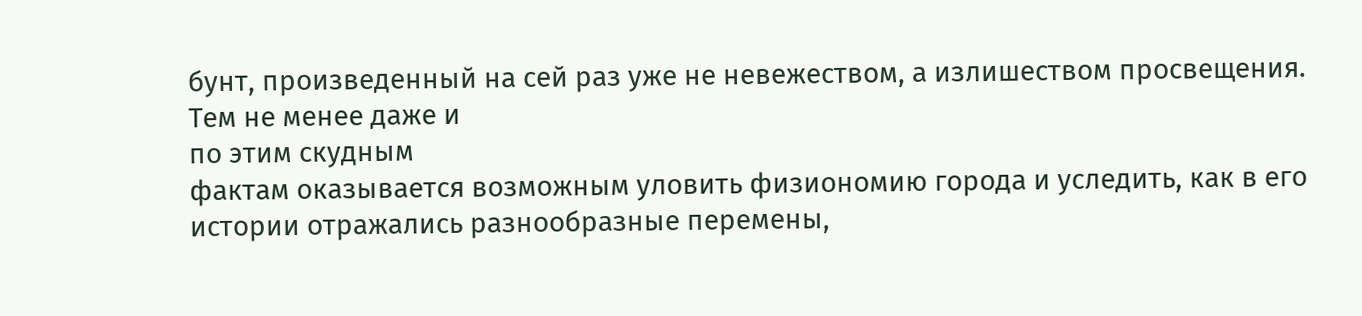бунт, произведенный на сей раз уже не невежеством, а излишеством просвещения.
Тем не менее даже и
по этим скудным
фактам оказывается возможным уловить физиономию города и уследить, как в его истории отражались разнообразные перемены,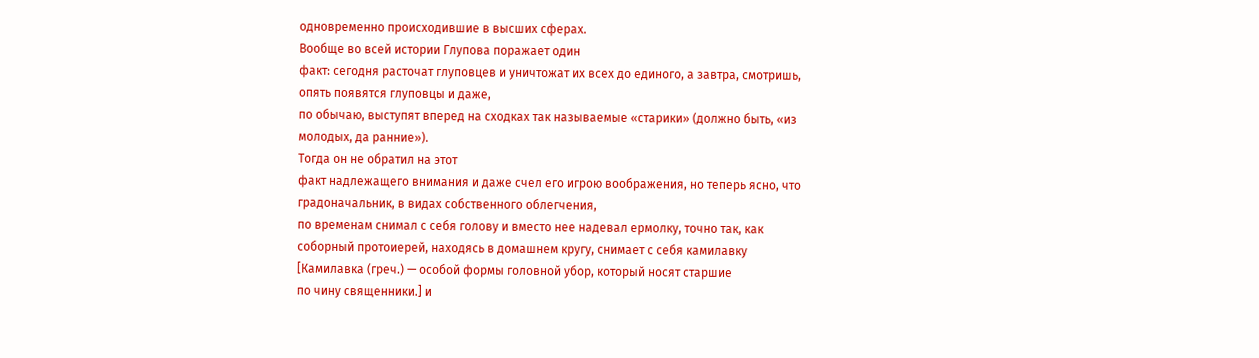одновременно происходившие в высших сферах.
Вообще во всей истории Глупова поражает один
факт: сегодня расточат глуповцев и уничтожат их всех до единого, а завтра, смотришь, опять появятся глуповцы и даже,
по обычаю, выступят вперед на сходках так называемые «старики» (должно быть, «из молодых, да ранние»).
Тогда он не обратил на этот
факт надлежащего внимания и даже счел его игрою воображения, но теперь ясно, что градоначальник, в видах собственного облегчения,
по временам снимал с себя голову и вместо нее надевал ермолку, точно так, как соборный протоиерей, находясь в домашнем кругу, снимает с себя камилавку [Камилавка (греч.) — особой формы головной убор, который носят старшие
по чину священники.] и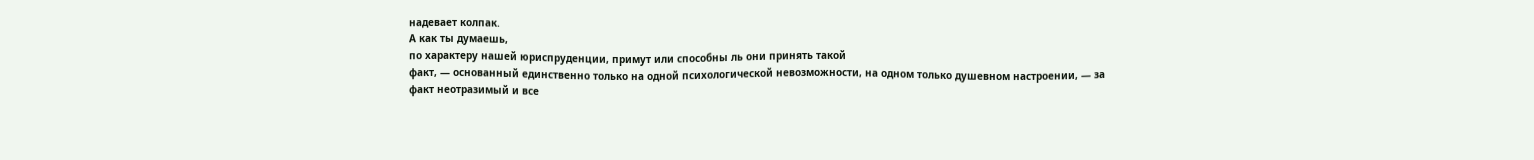надевает колпак.
А как ты думаешь,
по характеру нашей юриспруденции, примут или способны ль они принять такой
факт, — основанный единственно только на одной психологической невозможности, на одном только душевном настроении, — за
факт неотразимый и все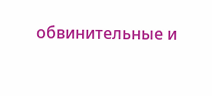обвинительные и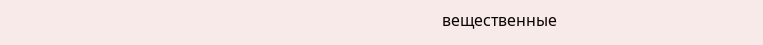вещественные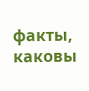факты, каковы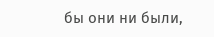бы они ни были,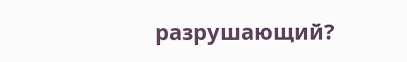разрушающий?